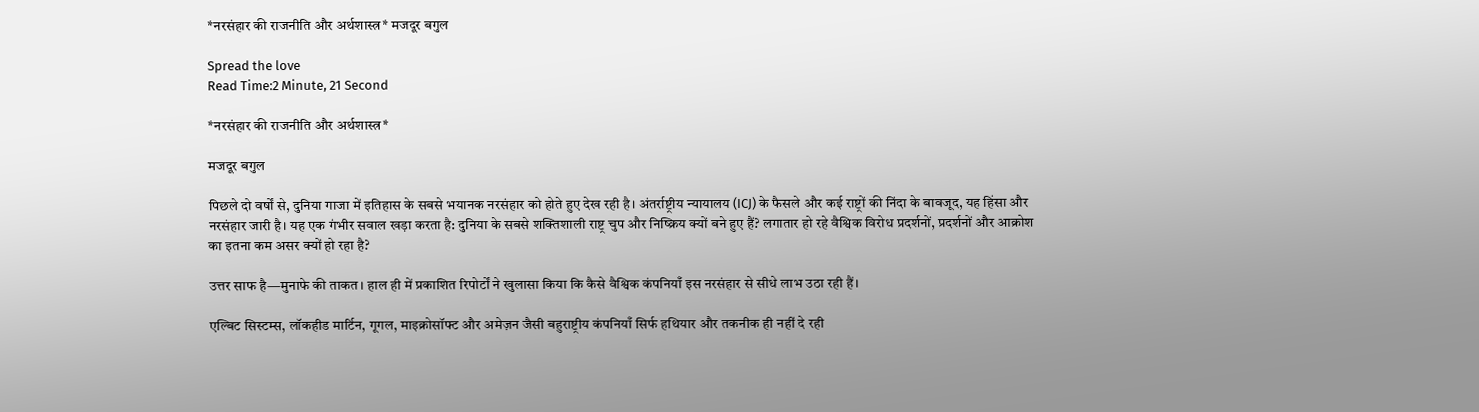*नरसंहार की राजनीति और अर्थशास्त्र* मजदूर बगुल

Spread the love
Read Time:2 Minute, 21 Second

*नरसंहार की राजनीति और अर्थशास्त्र*

मजदूर बगुल

पिछले दो वर्षों से, दुनिया गाजा में इतिहास के सबसे भयानक नरसंहार को होते हुए देख रही है। अंतर्राष्ट्रीय न्यायालय (ICJ) के फैसले और कई राष्ट्रों की निंदा के बावजूद, यह हिंसा और नरसंहार जारी है। यह एक गंभीर सवाल खड़ा करता है: दुनिया के सबसे शक्तिशाली राष्ट्र चुप और निष्क्रिय क्यों बने हुए हैं? लगातार हो रहे वैश्विक विरोध प्रदर्शनों, प्रदर्शनों और आक्रोश का इतना कम असर क्यों हो रहा है?

उत्तर साफ है—मुनाफे की ताकत। हाल ही में प्रकाशित रिपोर्टों ने खुलासा किया कि कैसे वैश्विक कंपनियाँ इस नरसंहार से सीधे लाभ उठा रही हैं।

एल्बिट सिस्टम्स, लॉकहीड मार्टिन, गूगल, माइक्रोसॉफ्ट और अमेज़न जैसी बहुराष्ट्रीय कंपनियाँ सिर्फ हथि‍यार और तकनीक ही नहीं दे रही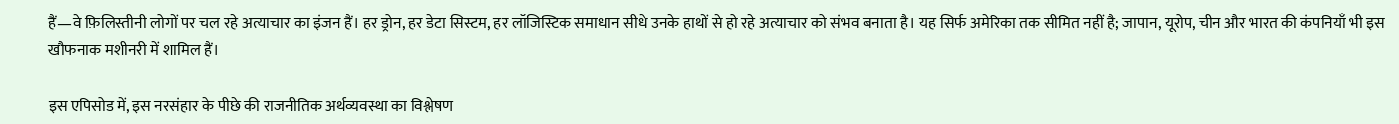हैं—वे फ़िलिस्तीनी लोगों पर चल रहे अत्याचार का इंजन हैं। हर ड्रोन, हर डेटा सिस्टम, हर लॉजिस्टिक समाधान सीधे उनके हाथों से हो रहे अत्याचार को संभव बनाता है। यह सिर्फ अमेरिका तक सीमित नहीं है; जापान, यूरोप, चीन और भारत की कंपनियाँ भी इस खौफनाक मशीनरी में शामिल हैं।

इस एपिसोड में, इस नरसंहार के पीछे की राजनीतिक अर्थव्यवस्था का विश्लेषण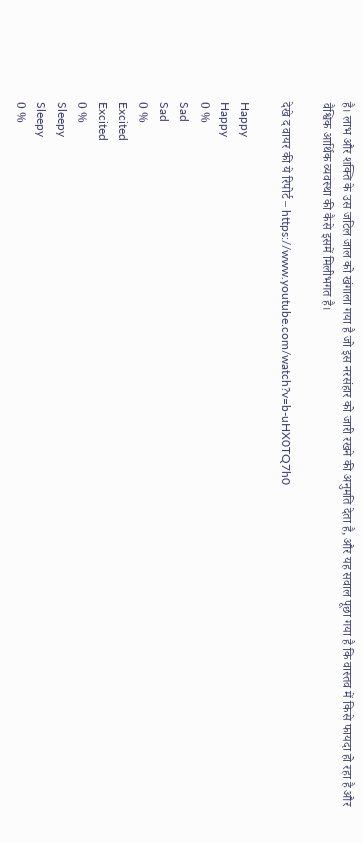है। लाभ और शक्ति के उस जटिल जाल को खंगाला गया है जो इस नरसंहार को जारी रखने की अनुमति देता है, और यह सवाल पूछा गया है कि वास्तव में किसे फायदा हो रहा है और वैश्विक आर्थिक व्यवस्था की कैसे इसमें मिलीभगत है।

देखे द वायर की ये रिपोर्ट – https://www.youtube.com/watch?v=b-uHX0TQ7h0

Happy
Happy
0 %
Sad
Sad
0 %
Excited
Excited
0 %
Sleepy
Sleepy
0 %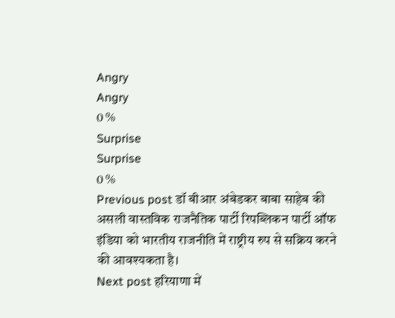Angry
Angry
0 %
Surprise
Surprise
0 %
Previous post डॉ बीआर अंबेडकर बाबा साहेब की असली वास्तविक राजनैतिक पार्टी रिपब्लिकन पार्टी ऑफ इंडिया को भारतीय राजनीति में राष्ट्रीय रुप से सक्रिय करने की आवश्यकता है।
Next post हरियाणा में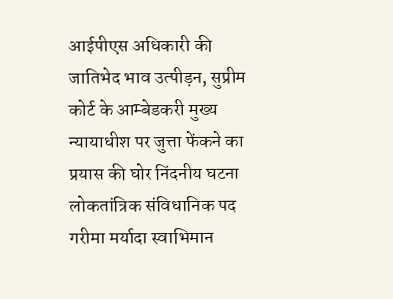आईपीएस अधिकारी की जातिभेद भाव उत्पीड़न, सुप्रीम कोर्ट के आम्बेडकरी मुख्य न्यायाधीश पर जुत्ता फेंकने का प्रयास की घोर निंदनीय घटना लोकतांत्रिक संविधानिक पद गरीमा मर्यादा स्वाभिमान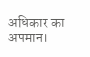अधिकार का अपमान।